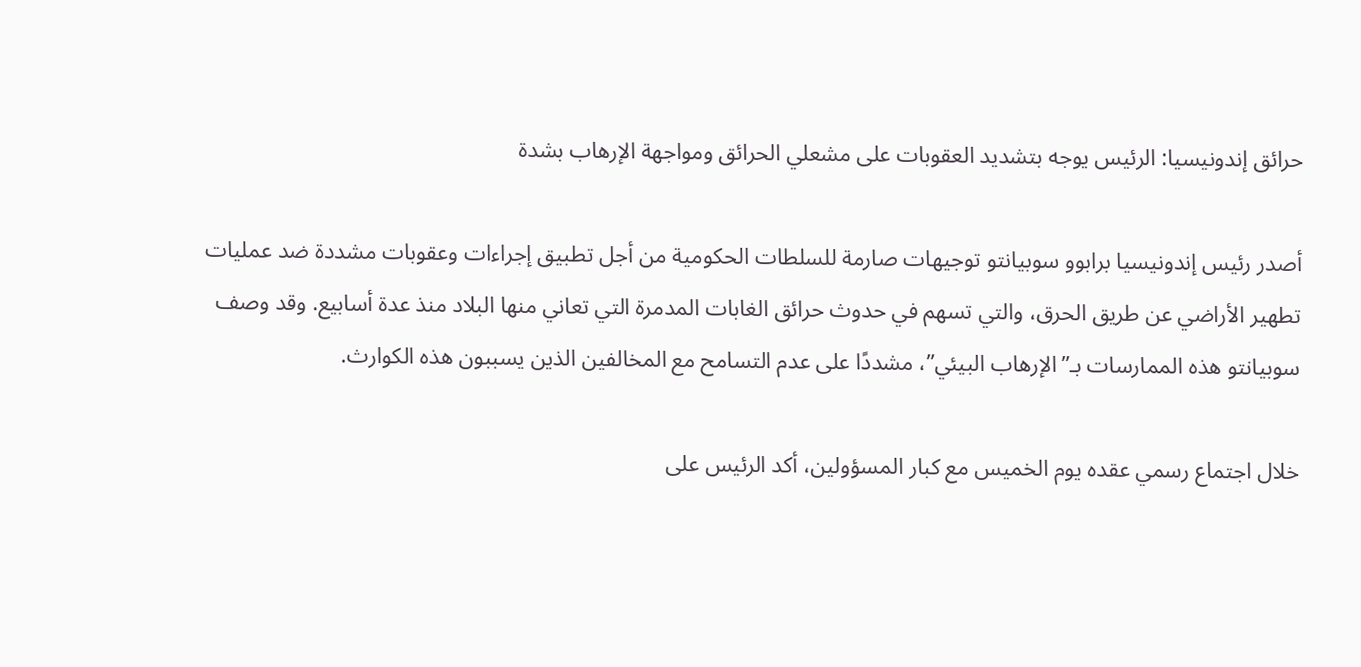حرائق إندونيسيا: الرئيس يوجه بتشديد العقوبات على مشعلي الحرائق ومواجهة الإرهاب بشدة

أصدر رئيس إندونيسيا برابوو سوبيانتو توجيهات صارمة للسلطات الحكومية من أجل تطبيق إجراءات وعقوبات مشددة ضد عمليات تطهير الأراضي عن طريق الحرق، والتي تسهم في حدوث حرائق الغابات المدمرة التي تعاني منها البلاد منذ عدة أسابيع. وقد وصف سوبيانتو هذه الممارسات بـ”الإرهاب البيئي”، مشددًا على عدم التسامح مع المخالفين الذين يسببون هذه الكوارث.

خلال اجتماع رسمي عقده يوم الخميس مع كبار المسؤولين، أكد الرئيس على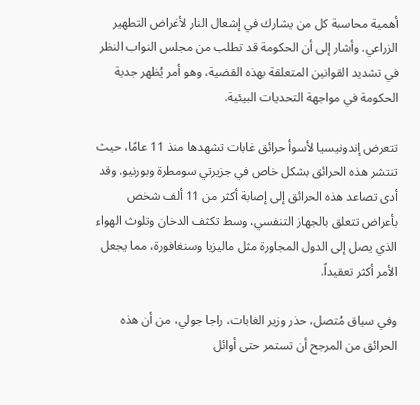أهمية محاسبة كل من يشارك في إشعال النار لأغراض التطهير الزراعي. وأشار إلى أن الحكومة قد تطلب من مجلس النواب النظر في تشديد القوانين المتعلقة بهذه القضية، وهو أمر يُظهر جدية الحكومة في مواجهة التحديات البيئية.

تتعرض إندونيسيا لأسوأ حرائق غابات تشهدها منذ 11 عامًا، حيث تنتشر هذه الحرائق بشكل خاص في جزيرتي سومطرة وبورنيو. وقد أدى تصاعد هذه الحرائق إلى إصابة أكثر من 11 ألف شخص بأعراض تتعلق بالجهاز التنفسي، وسط تكثف الدخان وتلوث الهواء الذي يصل إلى الدول المجاورة مثل ماليزيا وسنغافورة، مما يجعل الأمر أكثر تعقيداً.

وفي سياق مُتصل، حذر وزير الغابات، راجا جولي، من أن هذه الحرائق من المرجح أن تستمر حتى أوائل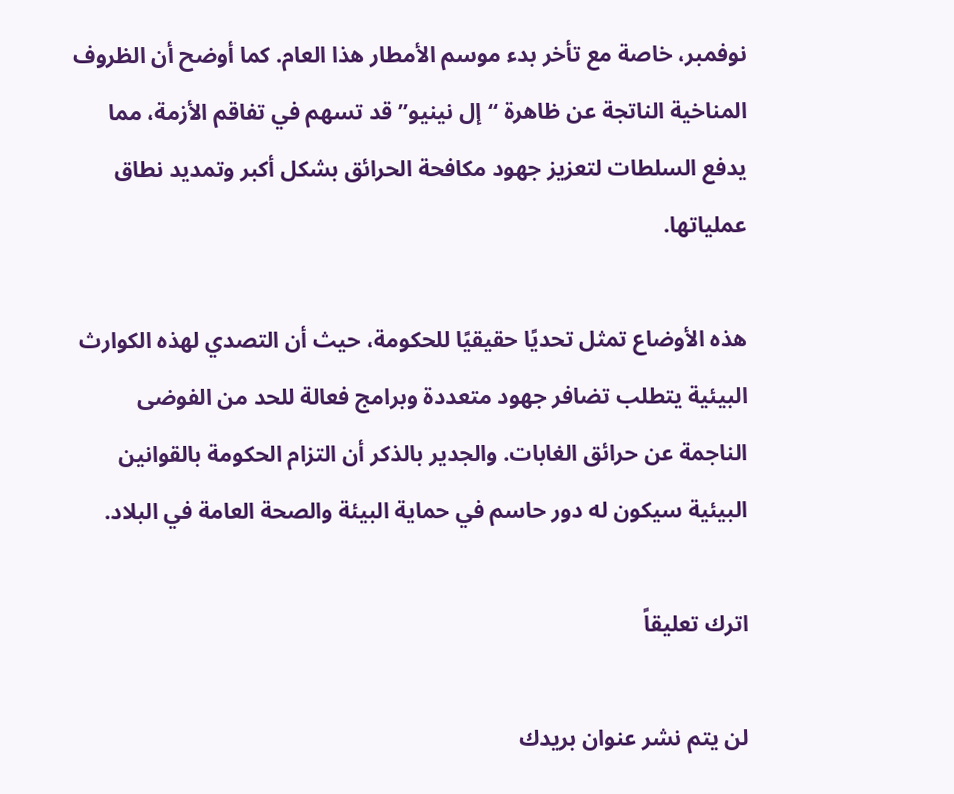نوفمبر، خاصة مع تأخر بدء موسم الأمطار هذا العام. كما أوضح أن الظروف المناخية الناتجة عن ظاهرة “إل نينيو” قد تسهم في تفاقم الأزمة، مما يدفع السلطات لتعزيز جهود مكافحة الحرائق بشكل أكبر وتمديد نطاق عملياتها.

هذه الأوضاع تمثل تحديًا حقيقيًا للحكومة، حيث أن التصدي لهذه الكوارث البيئية يتطلب تضافر جهود متعددة وبرامج فعالة للحد من الفوضى الناجمة عن حرائق الغابات. والجدير بالذكر أن التزام الحكومة بالقوانين البيئية سيكون له دور حاسم في حماية البيئة والصحة العامة في البلاد.

اترك تعليقاً

لن يتم نشر عنوان بريدك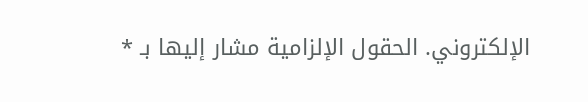الإلكتروني. الحقول الإلزامية مشار إليها بـ *